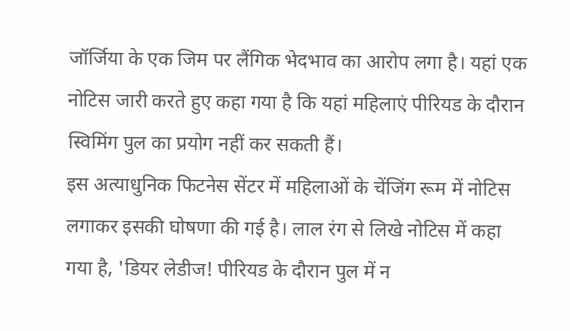जॉर्जिया के एक जिम पर लैंगिक भेदभाव का आरोप लगा है। यहां एक नोटिस जारी करते हुए कहा गया है कि यहां महिलाएं पीरियड के दौरान स्विमिंग पुल का प्रयोग नहीं कर सकती हैं।
इस अत्याधुनिक फिटनेस सेंटर में महिलाओं के चेंजिंग रूम में नोटिस लगाकर इसकी घोषणा की गई है। लाल रंग से लिखे नोटिस में कहा गया है, 'डियर लेडीज! पीरियड के दौरान पुल में न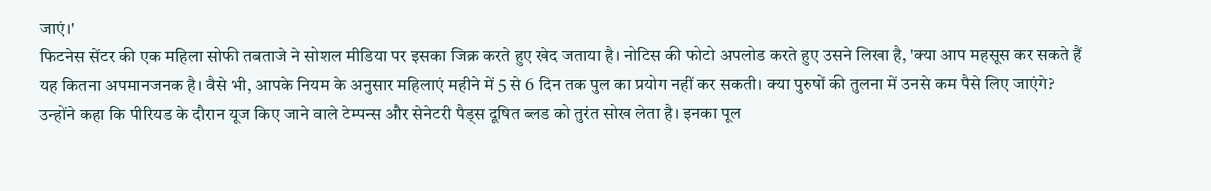जाएं।'
फिटनेस सेंटर की एक महिला सोफी तबताजे ने सोशल मीडिया पर इसका जिक्र करते हुए खेद जताया है। नोटिस की फोटो अपलोड करते हुए उसने लिखा है, 'क्या आप महसूस कर सकते हैं यह कितना अपमानजनक है। वैसे भी, आपके नियम के अनुसार महिलाएं महीने में 5 से 6 दिन तक पुल का प्रयोग नहीं कर सकती। क्या पुरुषों की तुलना में उनसे कम पैसे लिए जाएंगे?
उन्होंने कहा कि पीरियड के दौरान यूज किए जाने वाले टेम्पन्स और सेनेटरी पैड्स दूषित ब्लड को तुरंत सोख लेता है। इनका पूल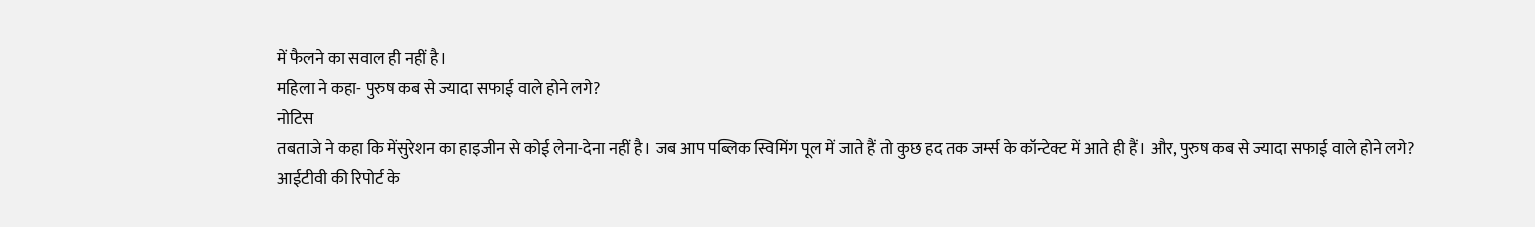में फैलने का सवाल ही नहीं है।
महिला ने कहा- पुरुष कब से ज्यादा सफाई वाले होने लगे?
नोटिस
तबताजे ने कहा कि मेंसुरेशन का हाइजीन से कोई लेना-देना नहीं है। जब आप पब्लिक स्विमिंग पूल में जाते हैं तो कुछ हद तक जर्म्स के कॉन्टेक्ट में आते ही हैं। और, पुरुष कब से ज्यादा सफाई वाले होने लगे?
आईटीवी की रिपोर्ट के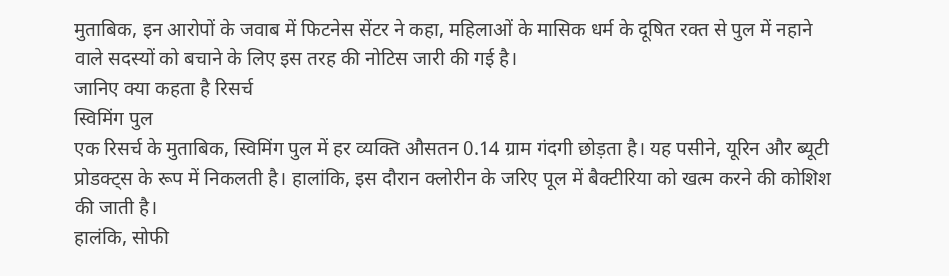मुताबिक, इन आरोपों के जवाब में फिटनेस सेंटर ने कहा, महिलाओं के मासिक धर्म के दूषित रक्त से पुल में नहाने वाले सदस्यों को बचाने के लिए इस तरह की नोटिस जारी की गई है।
जानिए क्या कहता है रिसर्च
स्विमिंग पुल
एक रिसर्च के मुताबिक, स्विमिंग पुल में हर व्यक्ति औसतन 0.14 ग्राम गंदगी छोड़ता है। यह पसीने, यूरिन और ब्यूटी प्रोडक्ट्स के रूप में निकलती है। हालांकि, इस दौरान क्लोरीन के जरिए पूल में बैक्टीरिया को खत्म करने की कोशिश की जाती है।
हालंकि, सोफी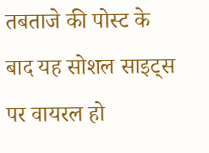तबताजे की पोस्ट के बाद यह सोशल साइट्स पर वायरल हो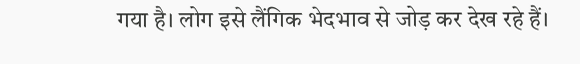गया है। लोग इसे लैंगिक भेदभाव से जोड़ कर देख रहे हैं।